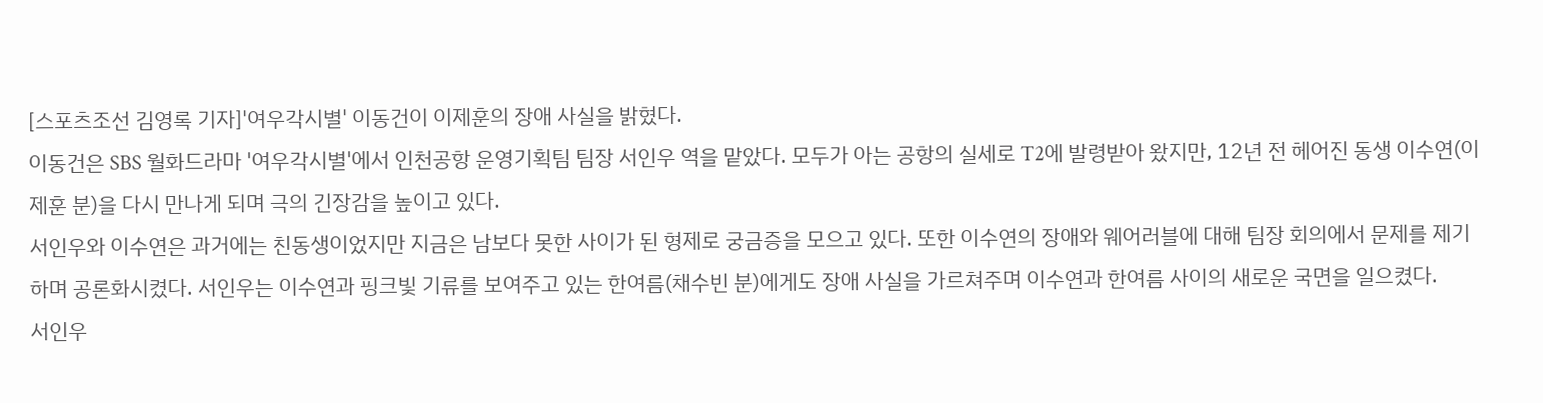[스포츠조선 김영록 기자]'여우각시별' 이동건이 이제훈의 장애 사실을 밝혔다.
이동건은 SBS 월화드라마 '여우각시별'에서 인천공항 운영기획팀 팀장 서인우 역을 맡았다. 모두가 아는 공항의 실세로 T2에 발령받아 왔지만, 12년 전 헤어진 동생 이수연(이제훈 분)을 다시 만나게 되며 극의 긴장감을 높이고 있다.
서인우와 이수연은 과거에는 친동생이었지만 지금은 남보다 못한 사이가 된 형제로 궁금증을 모으고 있다. 또한 이수연의 장애와 웨어러블에 대해 팀장 회의에서 문제를 제기하며 공론화시켰다. 서인우는 이수연과 핑크빛 기류를 보여주고 있는 한여름(채수빈 분)에게도 장애 사실을 가르쳐주며 이수연과 한여름 사이의 새로운 국면을 일으켰다.
서인우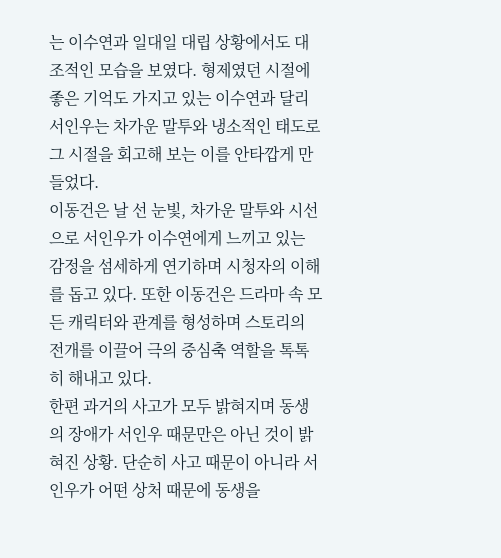는 이수연과 일대일 대립 상황에서도 대조적인 모습을 보였다. 형제였던 시절에 좋은 기억도 가지고 있는 이수연과 달리 서인우는 차가운 말투와 냉소적인 태도로 그 시절을 회고해 보는 이를 안타깝게 만들었다.
이동건은 날 선 눈빛, 차가운 말투와 시선으로 서인우가 이수연에게 느끼고 있는 감정을 섬세하게 연기하며 시청자의 이해를 돕고 있다. 또한 이동건은 드라마 속 모든 캐릭터와 관계를 형성하며 스토리의 전개를 이끌어 극의 중심축 역할을 톡톡히 해내고 있다.
한편 과거의 사고가 모두 밝혀지며 동생의 장애가 서인우 때문만은 아닌 것이 밝혀진 상황. 단순히 사고 때문이 아니라 서인우가 어떤 상처 때문에 동생을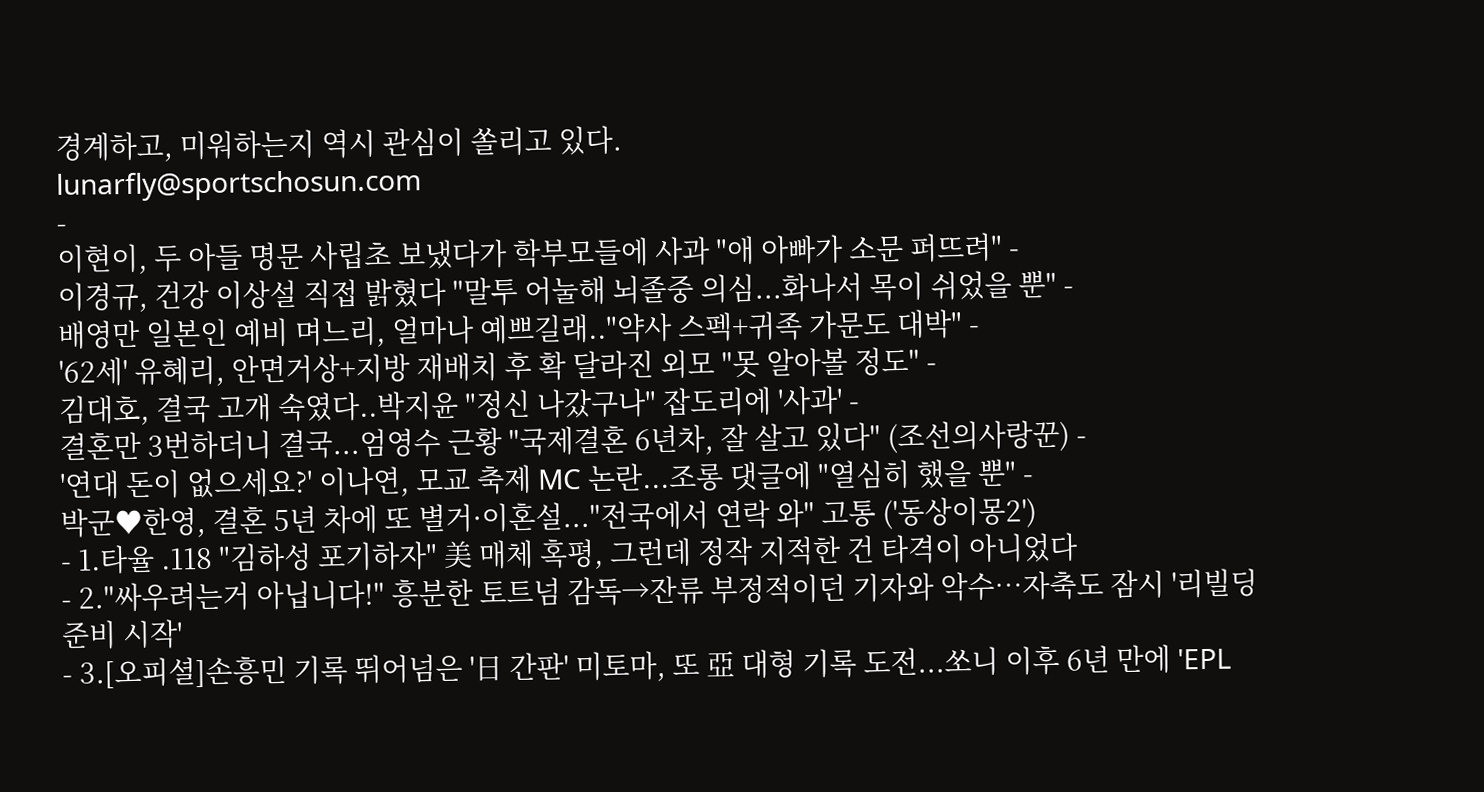경계하고, 미워하는지 역시 관심이 쏠리고 있다.
lunarfly@sportschosun.com
-
이현이, 두 아들 명문 사립초 보냈다가 학부모들에 사과 "애 아빠가 소문 퍼뜨려" -
이경규, 건강 이상설 직접 밝혔다 "말투 어눌해 뇌졸중 의심...화나서 목이 쉬었을 뿐" -
배영만 일본인 예비 며느리, 얼마나 예쁘길래.."약사 스펙+귀족 가문도 대박" -
'62세' 유혜리, 안면거상+지방 재배치 후 확 달라진 외모 "못 알아볼 정도" -
김대호, 결국 고개 숙였다..박지윤 "정신 나갔구나" 잡도리에 '사과' -
결혼만 3번하더니 결국...엄영수 근황 "국제결혼 6년차, 잘 살고 있다" (조선의사랑꾼) -
'연대 돈이 없으세요?' 이나연, 모교 축제 MC 논란...조롱 댓글에 "열심히 했을 뿐" -
박군♥한영, 결혼 5년 차에 또 별거·이혼설..."전국에서 연락 와" 고통 ('동상이몽2')
- 1.타율 .118 "김하성 포기하자" 美 매체 혹평, 그런데 정작 지적한 건 타격이 아니었다
- 2."싸우려는거 아닙니다!" 흥분한 토트넘 감독→잔류 부정적이던 기자와 악수…자축도 잠시 '리빌딩 준비 시작'
- 3.[오피셜]손흥민 기록 뛰어넘은 '日 간판' 미토마, 또 亞 대형 기록 도전...쏘니 이후 6년 만에 'EPL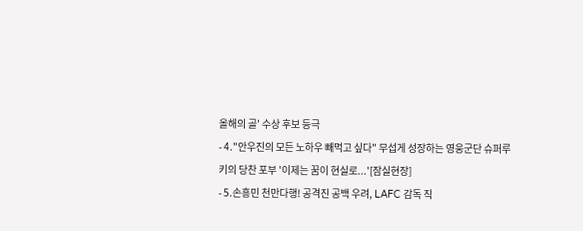올해의 골' 수상 후보 등극
- 4."안우진의 모든 노하우 빼먹고 싶다" 무섭게 성장하는 영웅군단 슈퍼루키의 당찬 포부 '이제는 꿈이 현실로...'[잠실현장]
- 5.손흥민 천만다행! 공격진 공백 우려, LAFC 감독 직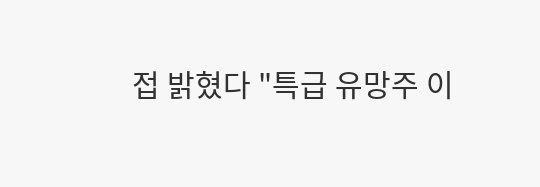접 밝혔다 "특급 유망주 이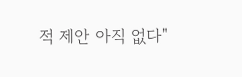적 제안 아직 없다"